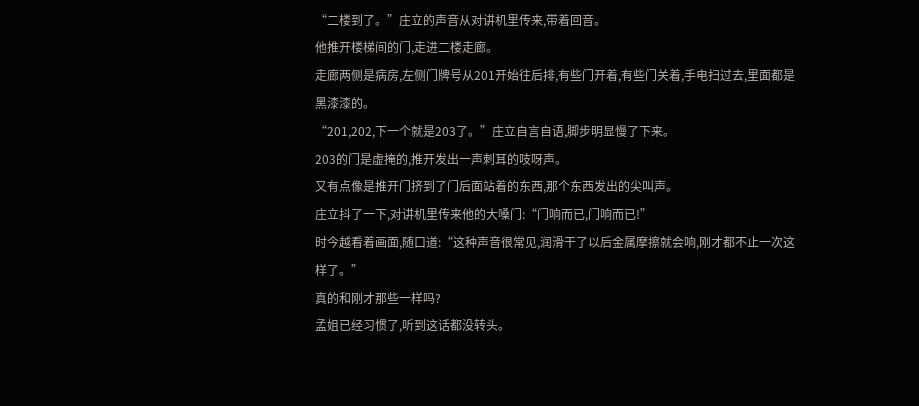“二楼到了。”庄立的声音从对讲机里传来,带着回音。
他推开楼梯间的门,走进二楼走廊。
走廊两侧是病房,左侧门牌号从201开始往后排,有些门开着,有些门关着,手电扫过去,里面都是黑漆漆的。
“201,202,下一个就是203了。”庄立自言自语,脚步明显慢了下来。
203的门是虚掩的,推开发出一声刺耳的吱呀声。
又有点像是推开门挤到了门后面站着的东西,那个东西发出的尖叫声。
庄立抖了一下,对讲机里传来他的大嗓门:“门响而已,门响而已!”
时今越看着画面,随口道:“这种声音很常见,润滑干了以后金属摩擦就会响,刚才都不止一次这样了。”
真的和刚才那些一样吗?
孟姐已经习惯了,听到这话都没转头。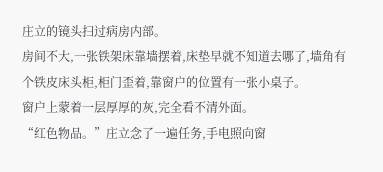庄立的镜头扫过病房内部。
房间不大,一张铁架床靠墙摆着,床垫早就不知道去哪了,墙角有个铁皮床头柜,柜门歪着,靠窗户的位置有一张小桌子。
窗户上蒙着一层厚厚的灰,完全看不清外面。
“红色物品。”庄立念了一遍任务,手电照向窗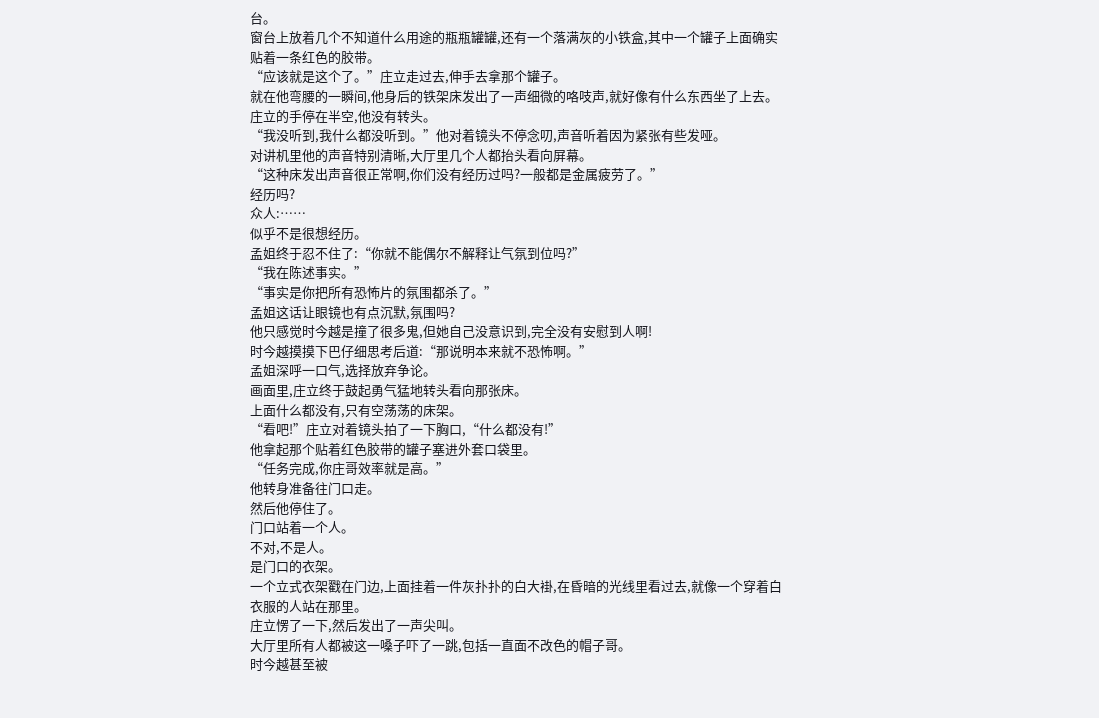台。
窗台上放着几个不知道什么用途的瓶瓶罐罐,还有一个落满灰的小铁盒,其中一个罐子上面确实贴着一条红色的胶带。
“应该就是这个了。”庄立走过去,伸手去拿那个罐子。
就在他弯腰的一瞬间,他身后的铁架床发出了一声细微的咯吱声,就好像有什么东西坐了上去。
庄立的手停在半空,他没有转头。
“我没听到,我什么都没听到。”他对着镜头不停念叨,声音听着因为紧张有些发哑。
对讲机里他的声音特别清晰,大厅里几个人都抬头看向屏幕。
“这种床发出声音很正常啊,你们没有经历过吗?一般都是金属疲劳了。”
经历吗?
众人:……
似乎不是很想经历。
孟姐终于忍不住了:“你就不能偶尔不解释让气氛到位吗?”
“我在陈述事实。”
“事实是你把所有恐怖片的氛围都杀了。”
孟姐这话让眼镜也有点沉默,氛围吗?
他只感觉时今越是撞了很多鬼,但她自己没意识到,完全没有安慰到人啊!
时今越摸摸下巴仔细思考后道:“那说明本来就不恐怖啊。”
孟姐深呼一口气,选择放弃争论。
画面里,庄立终于鼓起勇气猛地转头看向那张床。
上面什么都没有,只有空荡荡的床架。
“看吧!”庄立对着镜头拍了一下胸口,“什么都没有!”
他拿起那个贴着红色胶带的罐子塞进外套口袋里。
“任务完成,你庄哥效率就是高。”
他转身准备往门口走。
然后他停住了。
门口站着一个人。
不对,不是人。
是门口的衣架。
一个立式衣架戳在门边,上面挂着一件灰扑扑的白大褂,在昏暗的光线里看过去,就像一个穿着白衣服的人站在那里。
庄立愣了一下,然后发出了一声尖叫。
大厅里所有人都被这一嗓子吓了一跳,包括一直面不改色的帽子哥。
时今越甚至被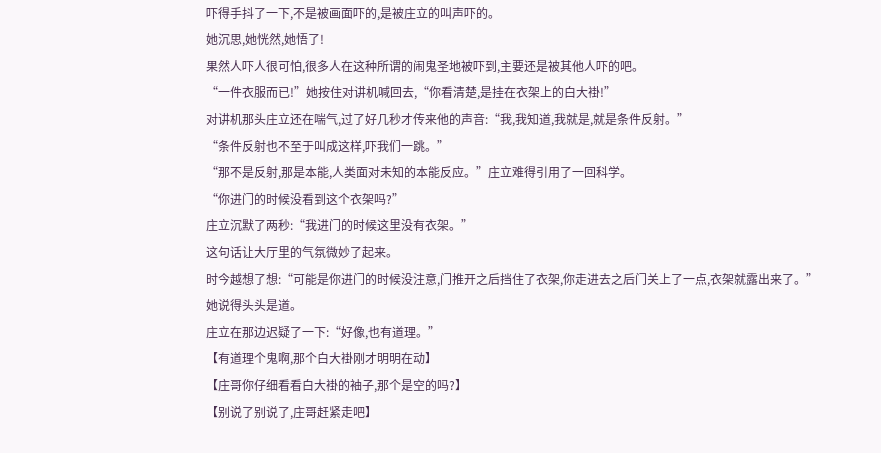吓得手抖了一下,不是被画面吓的,是被庄立的叫声吓的。
她沉思,她恍然,她悟了!
果然人吓人很可怕,很多人在这种所谓的闹鬼圣地被吓到,主要还是被其他人吓的吧。
“一件衣服而已!”她按住对讲机喊回去,“你看清楚,是挂在衣架上的白大褂!”
对讲机那头庄立还在喘气,过了好几秒才传来他的声音:“我,我知道,我就是,就是条件反射。”
“条件反射也不至于叫成这样,吓我们一跳。”
“那不是反射,那是本能,人类面对未知的本能反应。”庄立难得引用了一回科学。
“你进门的时候没看到这个衣架吗?”
庄立沉默了两秒:“我进门的时候这里没有衣架。”
这句话让大厅里的气氛微妙了起来。
时今越想了想:“可能是你进门的时候没注意,门推开之后挡住了衣架,你走进去之后门关上了一点,衣架就露出来了。”
她说得头头是道。
庄立在那边迟疑了一下:“好像,也有道理。”
【有道理个鬼啊,那个白大褂刚才明明在动】
【庄哥你仔细看看白大褂的袖子,那个是空的吗?】
【别说了别说了,庄哥赶紧走吧】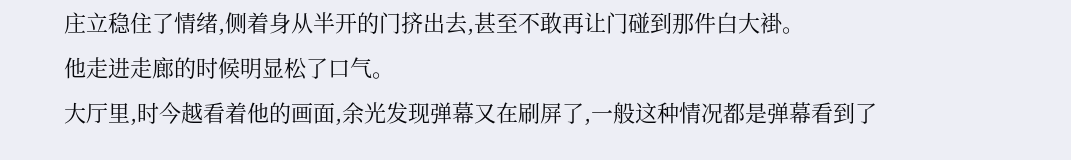庄立稳住了情绪,侧着身从半开的门挤出去,甚至不敢再让门碰到那件白大褂。
他走进走廊的时候明显松了口气。
大厅里,时今越看着他的画面,余光发现弹幕又在刷屏了,一般这种情况都是弹幕看到了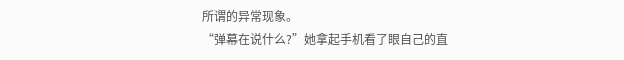所谓的异常现象。
“弹幕在说什么?”她拿起手机看了眼自己的直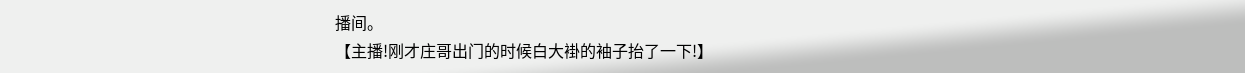播间。
【主播!刚才庄哥出门的时候白大褂的袖子抬了一下!】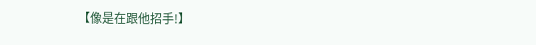【像是在跟他招手!】